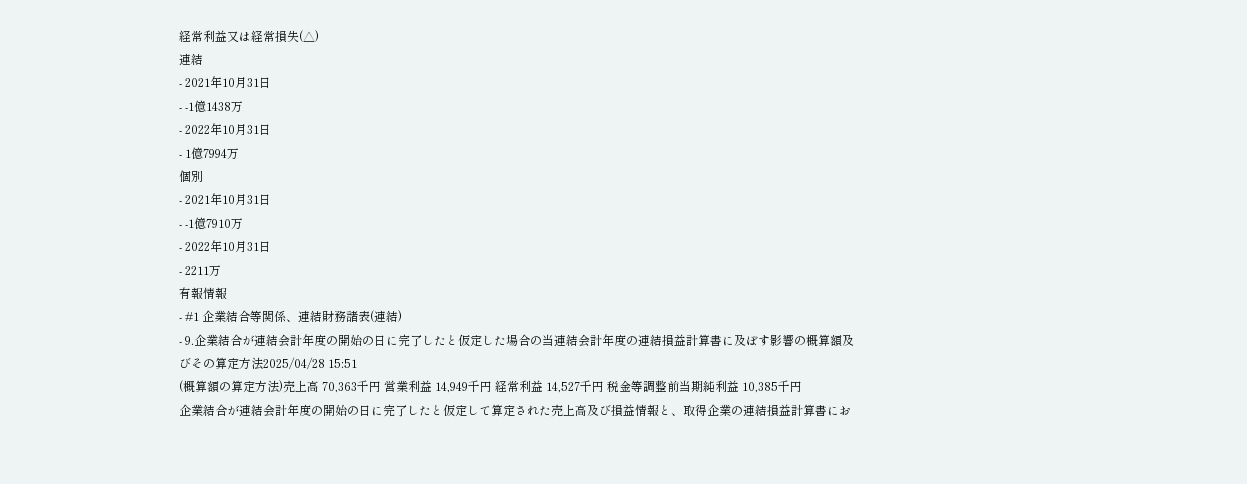経常利益又は経常損失(△)
連結
- 2021年10月31日
- -1億1438万
- 2022年10月31日
- 1億7994万
個別
- 2021年10月31日
- -1億7910万
- 2022年10月31日
- 2211万
有報情報
- #1 企業結合等関係、連結財務諸表(連結)
- 9.企業結合が連結会計年度の開始の日に完了したと仮定した場合の当連結会計年度の連結損益計算書に及ぼす影響の概算額及びその算定方法2025/04/28 15:51
(概算額の算定方法)売上高 70,363千円 営業利益 14,949千円 経常利益 14,527千円 税金等調整前当期純利益 10,385千円
企業結合が連結会計年度の開始の日に完了したと仮定して算定された売上高及び損益情報と、取得企業の連結損益計算書にお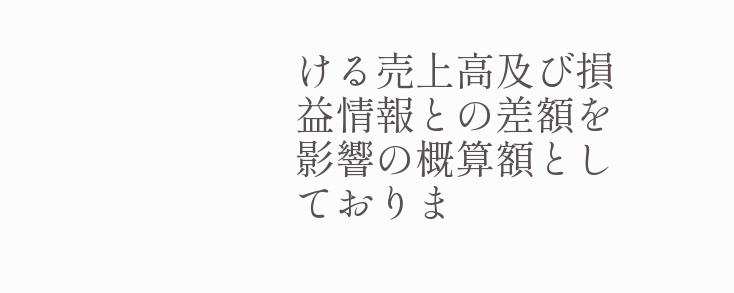ける売上高及び損益情報との差額を影響の概算額としておりま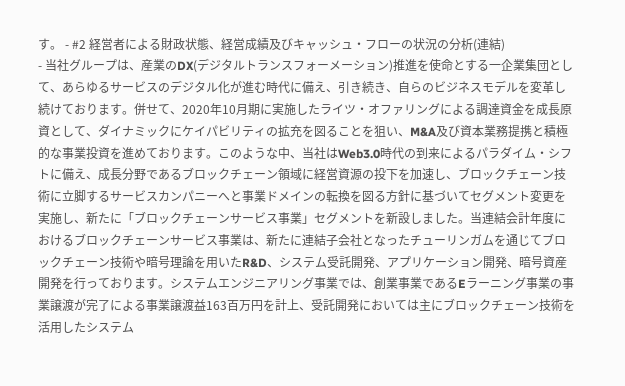す。 - #2 経営者による財政状態、経営成績及びキャッシュ・フローの状況の分析(連結)
- 当社グループは、産業のDX(デジタルトランスフォーメーション)推進を使命とする一企業集団として、あらゆるサービスのデジタル化が進む時代に備え、引き続き、自らのビジネスモデルを変革し続けております。併せて、2020年10月期に実施したライツ・オファリングによる調達資金を成長原資として、ダイナミックにケイパビリティの拡充を図ることを狙い、M&A及び資本業務提携と積極的な事業投資を進めております。このような中、当社はWeb3.0時代の到来によるパラダイム・シフトに備え、成長分野であるブロックチェーン領域に経営資源の投下を加速し、ブロックチェーン技術に立脚するサービスカンパニーへと事業ドメインの転換を図る方針に基づいてセグメント変更を実施し、新たに「ブロックチェーンサービス事業」セグメントを新設しました。当連結会計年度におけるブロックチェーンサービス事業は、新たに連結子会社となったチューリンガムを通じてブロックチェーン技術や暗号理論を用いたR&D、システム受託開発、アプリケーション開発、暗号資産開発を行っております。システムエンジニアリング事業では、創業事業であるEラーニング事業の事業譲渡が完了による事業譲渡益163百万円を計上、受託開発においては主にブロックチェーン技術を活用したシステム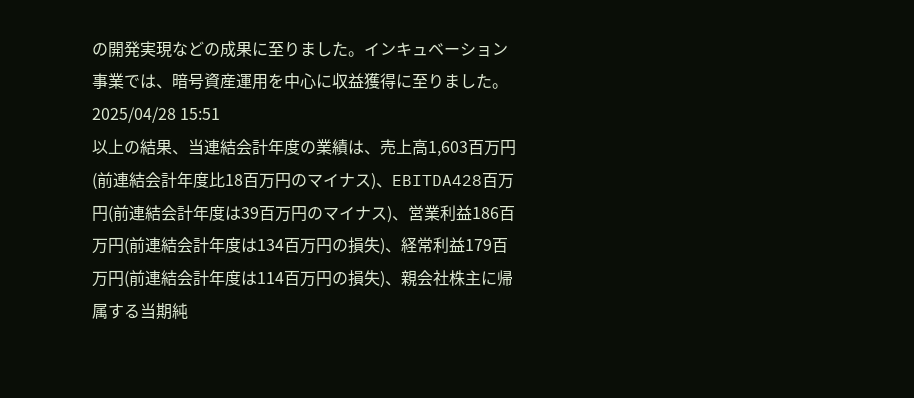の開発実現などの成果に至りました。インキュベーション事業では、暗号資産運用を中心に収益獲得に至りました。2025/04/28 15:51
以上の結果、当連結会計年度の業績は、売上高1,603百万円(前連結会計年度比18百万円のマイナス)、EBITDA428百万円(前連結会計年度は39百万円のマイナス)、営業利益186百万円(前連結会計年度は134百万円の損失)、経常利益179百万円(前連結会計年度は114百万円の損失)、親会社株主に帰属する当期純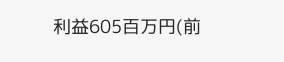利益605百万円(前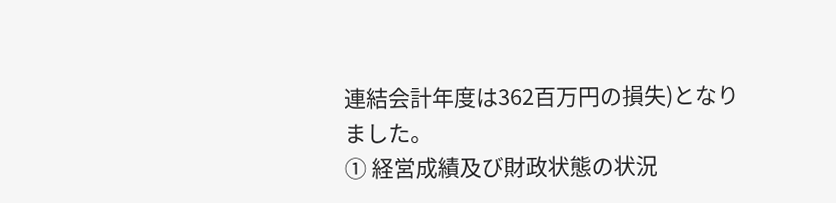連結会計年度は362百万円の損失)となりました。
① 経営成績及び財政状態の状況